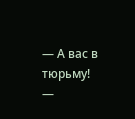— А вас в тюрьму!
—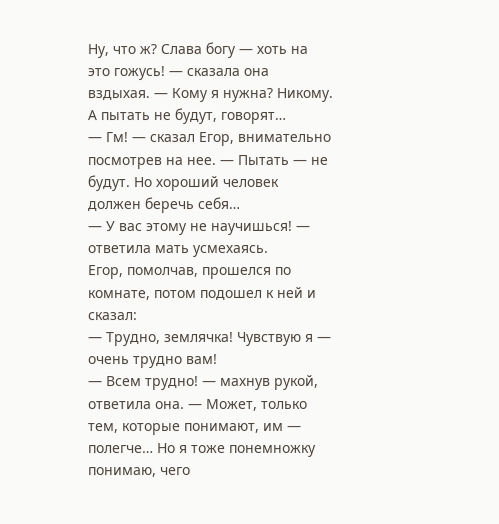Ну, что ж? Слава богу — хоть на это гожусь! — сказала она вздыхая. — Кому я нужна? Никому. А пытать не будут, говорят…
— Гм! — сказал Егор, внимательно посмотрев на нее. — Пытать — не будут. Но хороший человек должен беречь себя…
— У вас этому не научишься! — ответила мать усмехаясь.
Егор, помолчав, прошелся по комнате, потом подошел к ней и сказал:
— Трудно, землячка! Чувствую я — очень трудно вам!
— Всем трудно! — махнув рукой, ответила она. — Может, только тем, которые понимают, им — полегче… Но я тоже понемножку понимаю, чего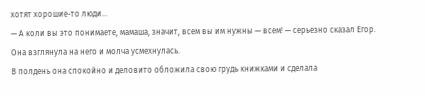хотят хорошие-то люди…
— А коли вы это понимаете, мамаша, значит, всем вы им нужны — всем! — серьезно сказал Егор.
Она взглянула на него и молча усмехнулась.
В полдень она спокойно и деловито обложила свою грудь книжками и сделала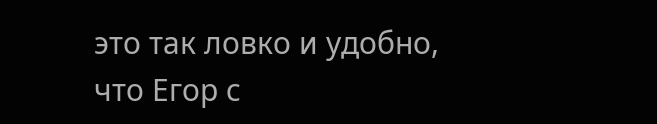это так ловко и удобно, что Егор с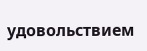удовольствием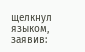щелкнул языком, заявив: